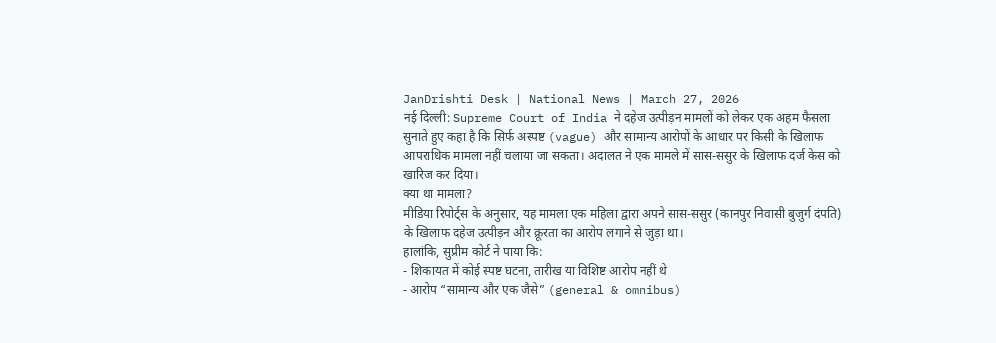JanDrishti Desk | National News | March 27, 2026
नई दिल्ली: Supreme Court of India ने दहेज उत्पीड़न मामलों को लेकर एक अहम फैसला सुनाते हुए कहा है कि सिर्फ अस्पष्ट (vague) और सामान्य आरोपों के आधार पर किसी के खिलाफ आपराधिक मामला नहीं चलाया जा सकता। अदालत ने एक मामले में सास-ससुर के खिलाफ दर्ज केस को खारिज कर दिया।
क्या था मामला?
मीडिया रिपोर्ट्स के अनुसार, यह मामला एक महिला द्वारा अपने सास-ससुर (कानपुर निवासी बुजुर्ग दंपति) के खिलाफ दहेज उत्पीड़न और क्रूरता का आरोप लगाने से जुड़ा था।
हालांकि, सुप्रीम कोर्ट ने पाया कि:
- शिकायत में कोई स्पष्ट घटना, तारीख या विशिष्ट आरोप नहीं थे
- आरोप “सामान्य और एक जैसे” (general & omnibus)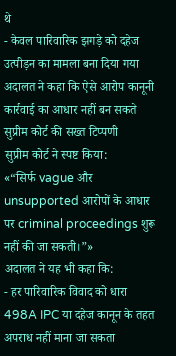थे
- केवल पारिवारिक झगड़े को दहेज उत्पीड़न का मामला बना दिया गया
अदालत ने कहा कि ऐसे आरोप कानूनी कार्रवाई का आधार नहीं बन सकते
सुप्रीम कोर्ट की सख्त टिप्पणी
सुप्रीम कोर्ट ने स्पष्ट किया:
«“सिर्फ vague और unsupported आरोपों के आधार पर criminal proceedings शुरू नहीं की जा सकती।”»
अदालत ने यह भी कहा कि:
- हर पारिवारिक विवाद को धारा 498A IPC या दहेज कानून के तहत अपराध नहीं माना जा सकता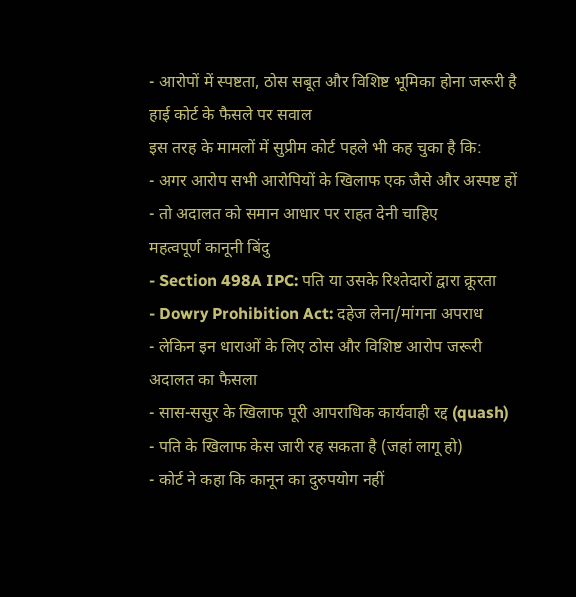- आरोपों में स्पष्टता, ठोस सबूत और विशिष्ट भूमिका होना जरूरी है
हाई कोर्ट के फैसले पर सवाल
इस तरह के मामलों में सुप्रीम कोर्ट पहले भी कह चुका है कि:
- अगर आरोप सभी आरोपियों के खिलाफ एक जैसे और अस्पष्ट हों
- तो अदालत को समान आधार पर राहत देनी चाहिए
महत्वपूर्ण कानूनी बिंदु
- Section 498A IPC: पति या उसके रिश्तेदारों द्वारा क्रूरता
- Dowry Prohibition Act: दहेज लेना/मांगना अपराध
- लेकिन इन धाराओं के लिए ठोस और विशिष्ट आरोप जरूरी
अदालत का फैसला
- सास-ससुर के खिलाफ पूरी आपराधिक कार्यवाही रद्द (quash)
- पति के खिलाफ केस जारी रह सकता है (जहां लागू हो)
- कोर्ट ने कहा कि कानून का दुरुपयोग नहीं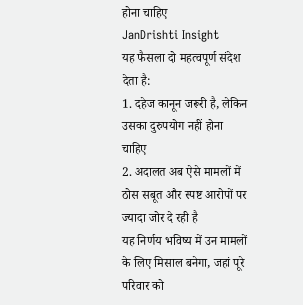होना चाहिए
JanDrishti Insight
यह फैसला दो महत्वपूर्ण संदेश देता है:
1. दहेज कानून जरूरी है, लेकिन उसका दुरुपयोग नहीं होना चाहिए
2. अदालत अब ऐसे मामलों में ठोस सबूत और स्पष्ट आरोपों पर ज्यादा जोर दे रही है
यह निर्णय भविष्य में उन मामलों के लिए मिसाल बनेगा, जहां पूरे परिवार को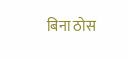बिना ठोस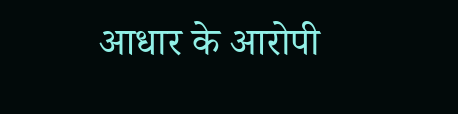आधार के आरोपी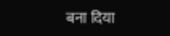बना दिया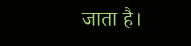जाता है।